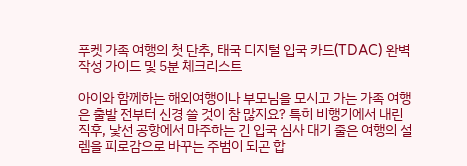푸켓 가족 여행의 첫 단추, 태국 디지털 입국 카드(TDAC) 완벽 작성 가이드 및 5분 체크리스트

아이와 함께하는 해외여행이나 부모님을 모시고 가는 가족 여행은 출발 전부터 신경 쓸 것이 참 많지요? 특히 비행기에서 내린 직후, 낯선 공항에서 마주하는 긴 입국 심사 대기 줄은 여행의 설렘을 피로감으로 바꾸는 주범이 되곤 합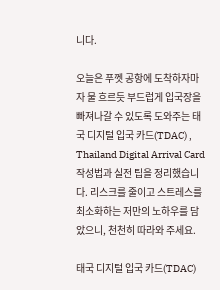니다.

오늘은 푸껫 공항에 도착하자마자 물 흐르듯 부드럽게 입국장을 빠져나갈 수 있도록 도와주는 태국 디지털 입국 카드(TDAC) , Thailand Digital Arrival Card 작성법과 실전 팁을 정리했습니다. 리스크를 줄이고 스트레스를 최소화하는 저만의 노하우를 담았으니, 천천히 따라와 주세요.

태국 디지털 입국 카드(TDAC)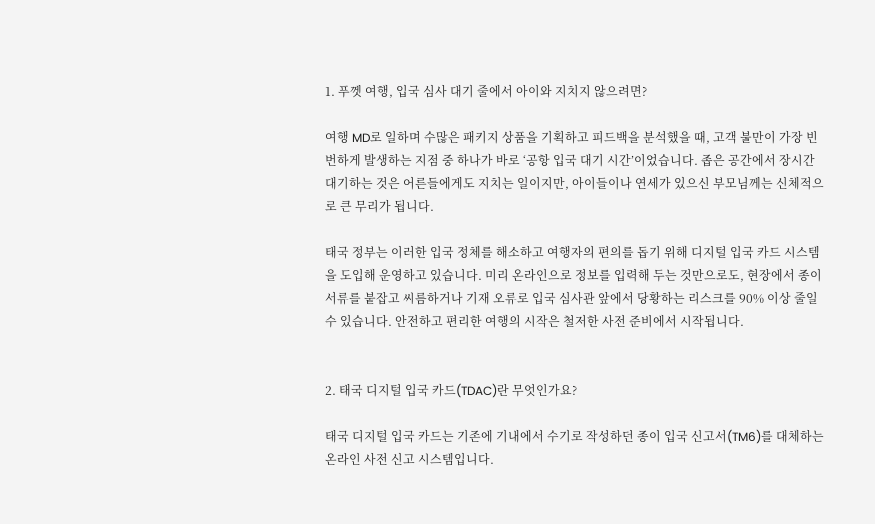1. 푸껫 여행, 입국 심사 대기 줄에서 아이와 지치지 않으려면?

여행 MD로 일하며 수많은 패키지 상품을 기획하고 피드백을 분석했을 때, 고객 불만이 가장 빈번하게 발생하는 지점 중 하나가 바로 ‘공항 입국 대기 시간’이었습니다. 좁은 공간에서 장시간 대기하는 것은 어른들에게도 지치는 일이지만, 아이들이나 연세가 있으신 부모님께는 신체적으로 큰 무리가 됩니다.

태국 정부는 이러한 입국 정체를 해소하고 여행자의 편의를 돕기 위해 디지털 입국 카드 시스템을 도입해 운영하고 있습니다. 미리 온라인으로 정보를 입력해 두는 것만으로도, 현장에서 종이 서류를 붙잡고 씨름하거나 기재 오류로 입국 심사관 앞에서 당황하는 리스크를 90% 이상 줄일 수 있습니다. 안전하고 편리한 여행의 시작은 철저한 사전 준비에서 시작됩니다.


2. 태국 디지털 입국 카드(TDAC)란 무엇인가요?

태국 디지털 입국 카드는 기존에 기내에서 수기로 작성하던 종이 입국 신고서(TM6)를 대체하는 온라인 사전 신고 시스템입니다.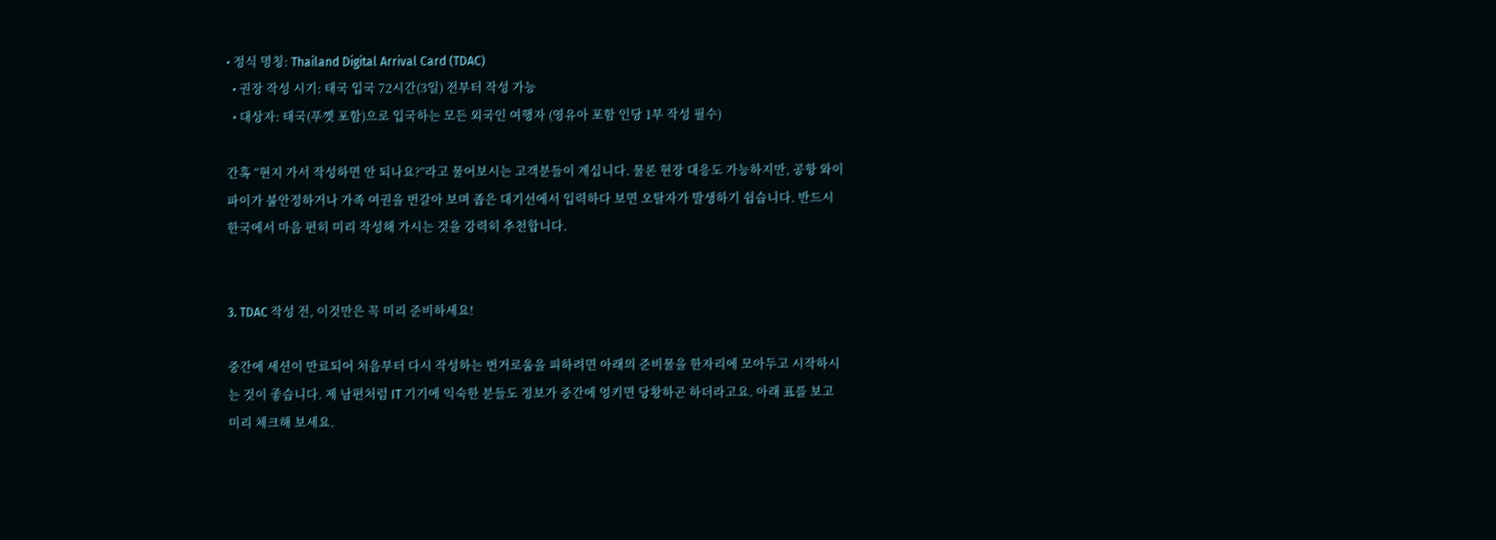• 정식 명칭: Thailand Digital Arrival Card (TDAC)
  • 권장 작성 시기: 태국 입국 72시간(3일) 전부터 작성 가능
  • 대상자: 태국(푸껫 포함)으로 입국하는 모든 외국인 여행자 (영유아 포함 인당 1부 작성 필수)

간혹 “현지 가서 작성하면 안 되나요?”라고 물어보시는 고객분들이 계십니다. 물론 현장 대응도 가능하지만, 공항 와이파이가 불안정하거나 가족 여권을 번갈아 보며 좁은 대기선에서 입력하다 보면 오탈자가 발생하기 쉽습니다. 반드시 한국에서 마음 편히 미리 작성해 가시는 것을 강력히 추천합니다.


3. TDAC 작성 전, 이것만은 꼭 미리 준비하세요!

중간에 세션이 만료되어 처음부터 다시 작성하는 번거로움을 피하려면 아래의 준비물을 한자리에 모아두고 시작하시는 것이 좋습니다. 제 남편처럼 IT 기기에 익숙한 분들도 정보가 중간에 엉키면 당황하곤 하더라고요. 아래 표를 보고 미리 체크해 보세요.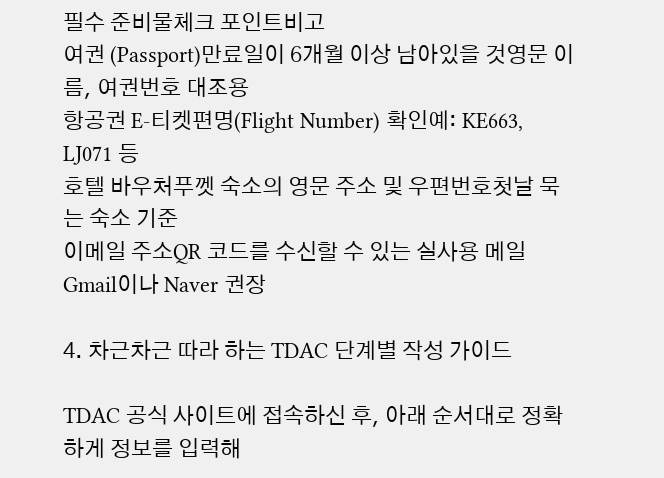필수 준비물체크 포인트비고
여권 (Passport)만료일이 6개월 이상 남아있을 것영문 이름, 여권번호 대조용
항공권 E-티켓편명(Flight Number) 확인예: KE663, LJ071 등
호텔 바우처푸껫 숙소의 영문 주소 및 우편번호첫날 묵는 숙소 기준
이메일 주소QR 코드를 수신할 수 있는 실사용 메일Gmail이나 Naver 권장

4. 차근차근 따라 하는 TDAC 단계별 작성 가이드

TDAC 공식 사이트에 접속하신 후, 아래 순서대로 정확하게 정보를 입력해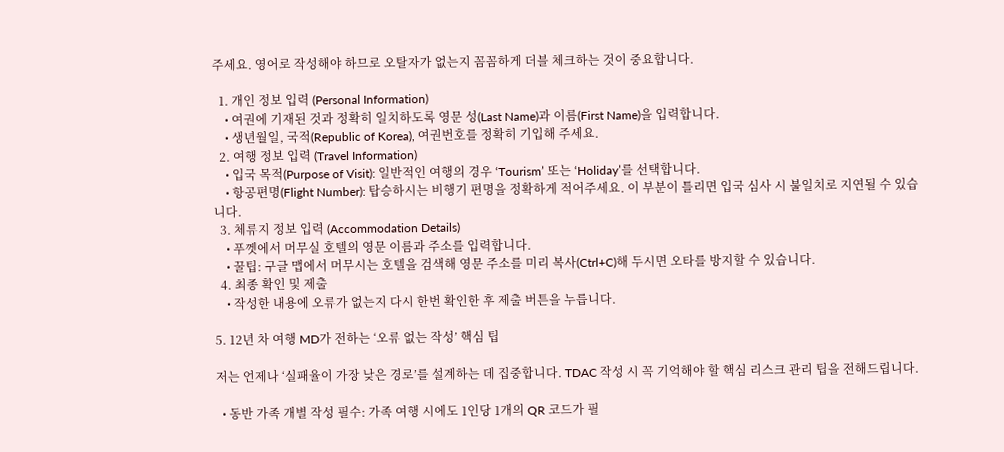주세요. 영어로 작성해야 하므로 오탈자가 없는지 꼼꼼하게 더블 체크하는 것이 중요합니다.

  1. 개인 정보 입력 (Personal Information)
    • 여권에 기재된 것과 정확히 일치하도록 영문 성(Last Name)과 이름(First Name)을 입력합니다.
    • 생년월일, 국적(Republic of Korea), 여권번호를 정확히 기입해 주세요.
  2. 여행 정보 입력 (Travel Information)
    • 입국 목적(Purpose of Visit): 일반적인 여행의 경우 ‘Tourism’ 또는 ‘Holiday’를 선택합니다.
    • 항공편명(Flight Number): 탑승하시는 비행기 편명을 정확하게 적어주세요. 이 부분이 틀리면 입국 심사 시 불일치로 지연될 수 있습니다.
  3. 체류지 정보 입력 (Accommodation Details)
    • 푸껫에서 머무실 호텔의 영문 이름과 주소를 입력합니다.
    • 꿀팁: 구글 맵에서 머무시는 호텔을 검색해 영문 주소를 미리 복사(Ctrl+C)해 두시면 오타를 방지할 수 있습니다.
  4. 최종 확인 및 제출
    • 작성한 내용에 오류가 없는지 다시 한번 확인한 후 제출 버튼을 누릅니다.

5. 12년 차 여행 MD가 전하는 ‘오류 없는 작성’ 핵심 팁

저는 언제나 ‘실패율이 가장 낮은 경로’를 설계하는 데 집중합니다. TDAC 작성 시 꼭 기억해야 할 핵심 리스크 관리 팁을 전해드립니다.

  • 동반 가족 개별 작성 필수: 가족 여행 시에도 1인당 1개의 QR 코드가 필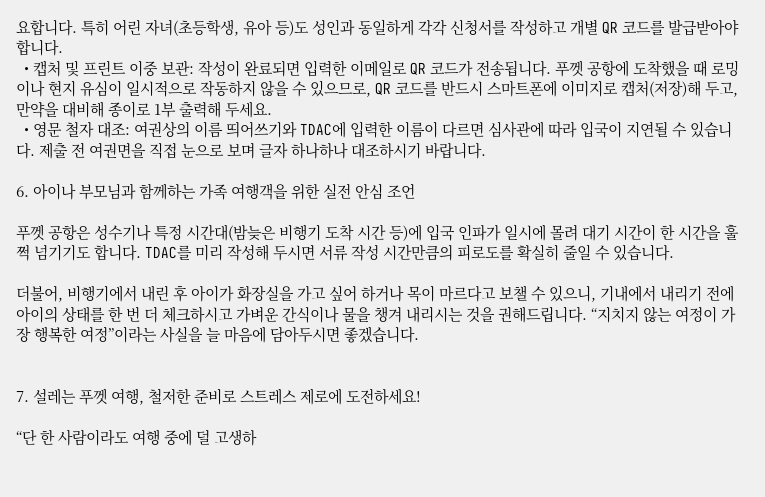요합니다. 특히 어린 자녀(초등학생, 유아 등)도 성인과 동일하게 각각 신청서를 작성하고 개별 QR 코드를 발급받아야 합니다.
  • 캡처 및 프린트 이중 보관: 작성이 완료되면 입력한 이메일로 QR 코드가 전송됩니다. 푸껫 공항에 도착했을 때 로밍이나 현지 유심이 일시적으로 작동하지 않을 수 있으므로, QR 코드를 반드시 스마트폰에 이미지로 캡처(저장)해 두고, 만약을 대비해 종이로 1부 출력해 두세요.
  • 영문 철자 대조: 여권상의 이름 띄어쓰기와 TDAC에 입력한 이름이 다르면 심사관에 따라 입국이 지연될 수 있습니다. 제출 전 여권면을 직접 눈으로 보며 글자 하나하나 대조하시기 바랍니다.

6. 아이나 부모님과 함께하는 가족 여행객을 위한 실전 안심 조언

푸껫 공항은 성수기나 특정 시간대(밤늦은 비행기 도착 시간 등)에 입국 인파가 일시에 몰려 대기 시간이 한 시간을 훌쩍 넘기기도 합니다. TDAC를 미리 작성해 두시면 서류 작성 시간만큼의 피로도를 확실히 줄일 수 있습니다.

더불어, 비행기에서 내린 후 아이가 화장실을 가고 싶어 하거나 목이 마르다고 보챌 수 있으니, 기내에서 내리기 전에 아이의 상태를 한 번 더 체크하시고 가벼운 간식이나 물을 챙겨 내리시는 것을 권해드립니다. “지치지 않는 여정이 가장 행복한 여정”이라는 사실을 늘 마음에 담아두시면 좋겠습니다.


7. 설레는 푸껫 여행, 철저한 준비로 스트레스 제로에 도전하세요!

“단 한 사람이라도 여행 중에 덜 고생하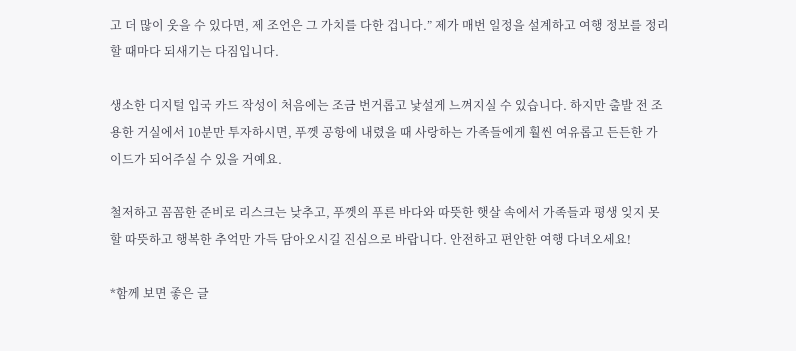고 더 많이 웃을 수 있다면, 제 조언은 그 가치를 다한 겁니다.” 제가 매번 일정을 설계하고 여행 정보를 정리할 때마다 되새기는 다짐입니다.

생소한 디지털 입국 카드 작성이 처음에는 조금 번거롭고 낯설게 느껴지실 수 있습니다. 하지만 출발 전 조용한 거실에서 10분만 투자하시면, 푸껫 공항에 내렸을 때 사랑하는 가족들에게 훨씬 여유롭고 든든한 가이드가 되어주실 수 있을 거예요.

철저하고 꼼꼼한 준비로 리스크는 낮추고, 푸껫의 푸른 바다와 따뜻한 햇살 속에서 가족들과 평생 잊지 못할 따뜻하고 행복한 추억만 가득 담아오시길 진심으로 바랍니다. 안전하고 편안한 여행 다녀오세요!

*함께 보면 좋은 글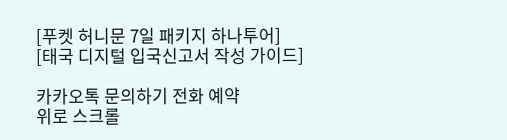[푸켓 허니문 7일 패키지 하나투어]
[태국 디지털 입국신고서 작성 가이드]

카카오톡 문의하기 전화 예약
위로 스크롤